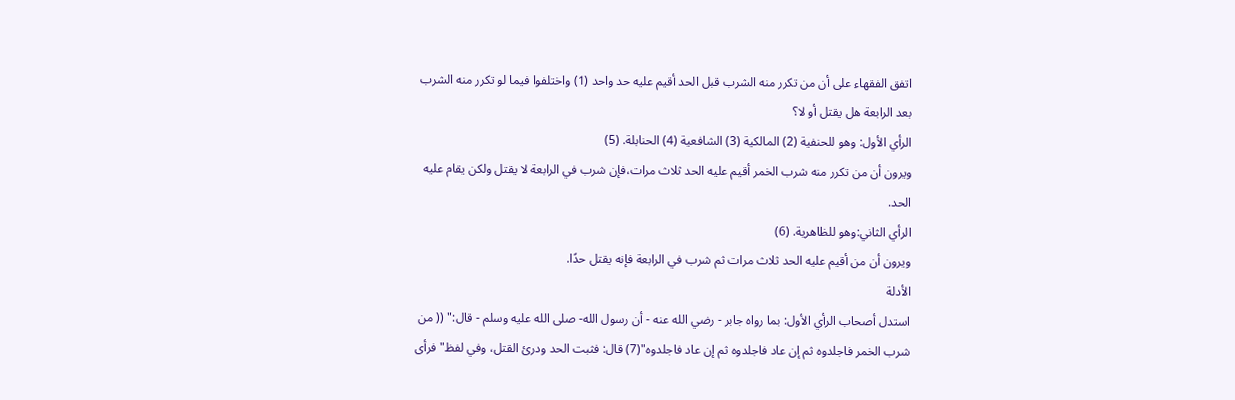اتفق الفقهاء على أن من تكرر منه الشرب قبل الحد أقيم عليه حد واحد (1) واختلفوا فيما لو تكرر منه الشرب بعد الرابعة هل يقتل أو لا؟
الرأي الأول: وهو للحنفية (2) المالكية (3) الشافعية (4) الحنابلة. (5)
ويرون أن من تكرر منه شرب الخمر أقيم عليه الحد ثلاث مرات،فإن شرب في الرابعة لا يقتل ولكن يقام عليه الحد.
الرأي الثاني:وهو للظاهرية. (6)
ويرون أن من أقيم عليه الحد ثلاث مرات ثم شرب في الرابعة فإنه يقتل حدًا.
الأدلة
استدل أصحاب الرأي الأول: بما رواه جابر - رضي الله عنه - أن رسول الله- صلى الله عليه وسلم - قال:" (( من شرب الخمر فاجلدوه ثم إن عاد فاجلدوه ثم إن عاد فاجلدوه"(7) قال: فثبت الحد ودرئ القتل، وفي لفظ"فرأى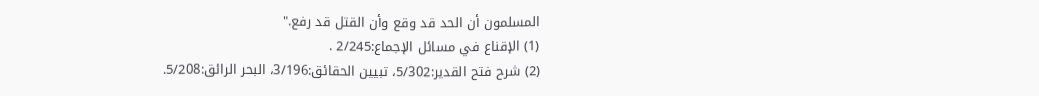المسلمون أن الحد قد وقع وأن القتل قد رفع."
(1) الإقناع في مسائل الإجماع:2/245 .
(2) شرح فتح القدير:5/302، تبيين الحقائق:3/196، البحر الرائق:5/208.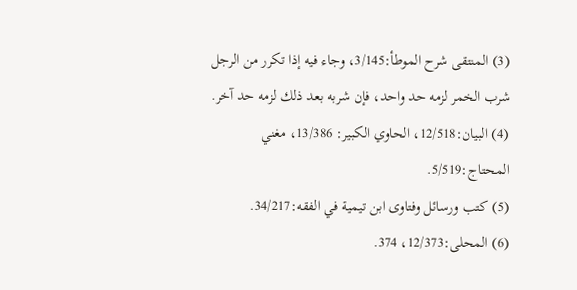(3) المنتقى شرح الموطأ:3/145، وجاء فيه إذا تكرر من الرجل شرب الخمر لزمه حد واحد، فإن شربه بعد ذلك لزمه حد آخر.
(4) البيان:12/518، الحاوي الكبير: 13/386، مغني المحتاج:5/519.
(5) كتب ورسائل وفتاوى ابن تيمية في الفقه:34/217.
(6) المحلى:12/373، 374.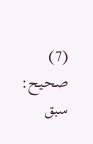(7) صحيح: سبق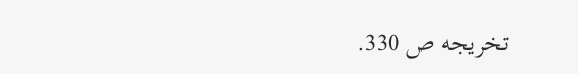تخريجه ص 330.